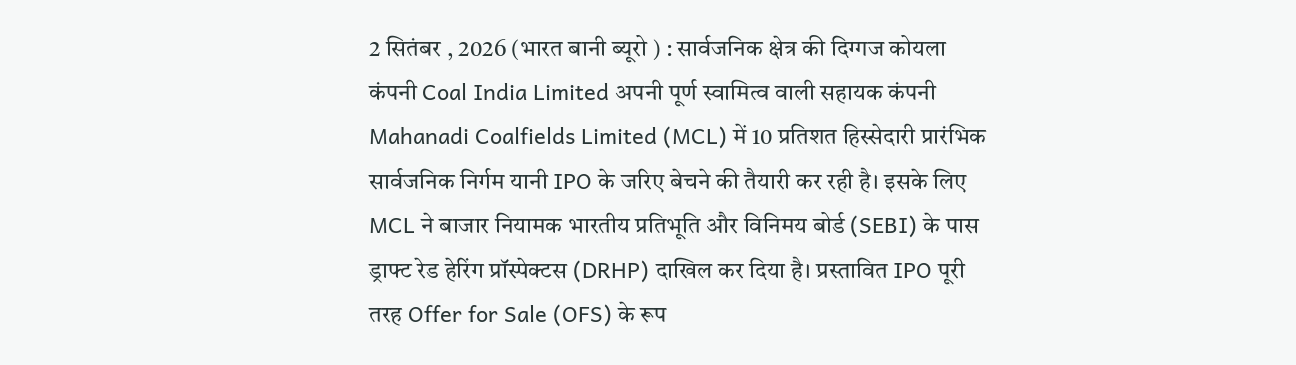2 सितंबर , 2026 (भारत बानी ब्यूरो ) : सार्वजनिक क्षेत्र की दिग्गज कोयला कंपनी Coal India Limited अपनी पूर्ण स्वामित्व वाली सहायक कंपनी Mahanadi Coalfields Limited (MCL) में 10 प्रतिशत हिस्सेदारी प्रारंभिक सार्वजनिक निर्गम यानी IPO के जरिए बेचने की तैयारी कर रही है। इसके लिए MCL ने बाजार नियामक भारतीय प्रतिभूति और विनिमय बोर्ड (SEBI) के पास ड्राफ्ट रेड हेरिंग प्रॉस्पेक्टस (DRHP) दाखिल कर दिया है। प्रस्तावित IPO पूरी तरह Offer for Sale (OFS) के रूप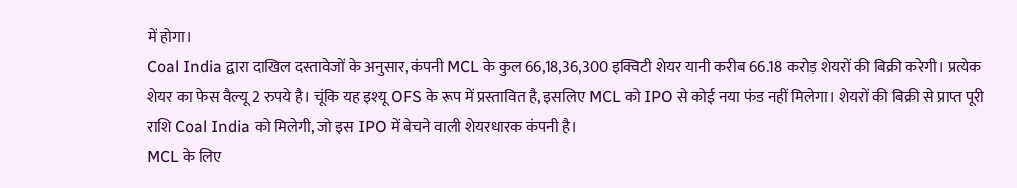में होगा।
Coal India द्वारा दाखिल दस्तावेजों के अनुसार, कंपनी MCL के कुल 66,18,36,300 इक्विटी शेयर यानी करीब 66.18 करोड़ शेयरों की बिक्री करेगी। प्रत्येक शेयर का फेस वैल्यू 2 रुपये है। चूंकि यह इश्यू OFS के रूप में प्रस्तावित है, इसलिए MCL को IPO से कोई नया फंड नहीं मिलेगा। शेयरों की बिक्री से प्राप्त पूरी राशि Coal India को मिलेगी, जो इस IPO में बेचने वाली शेयरधारक कंपनी है।
MCL के लिए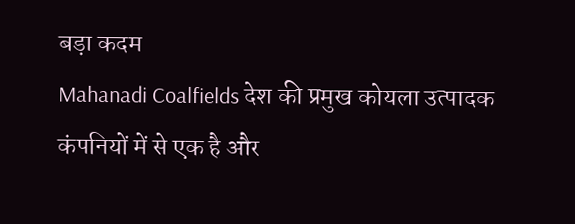बड़ा कदम
Mahanadi Coalfields देश की प्रमुख कोयला उत्पादक कंपनियों में से एक है और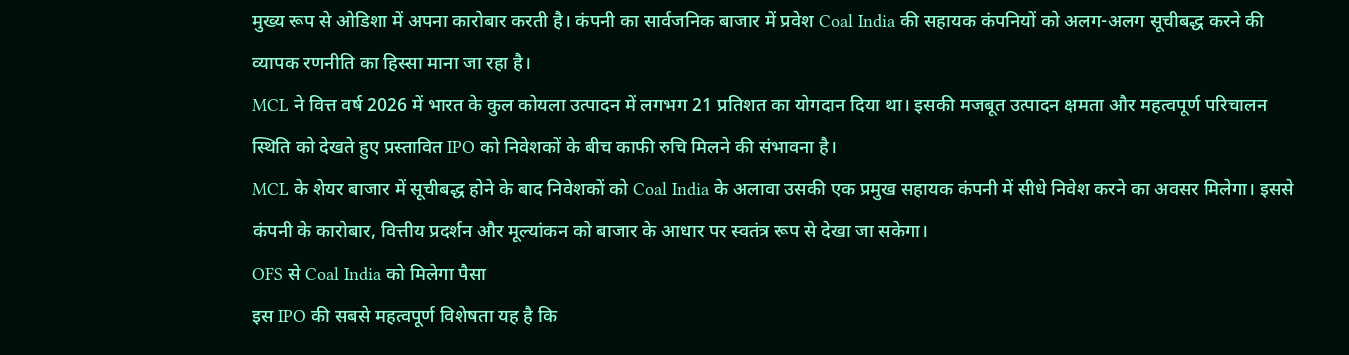मुख्य रूप से ओडिशा में अपना कारोबार करती है। कंपनी का सार्वजनिक बाजार में प्रवेश Coal India की सहायक कंपनियों को अलग-अलग सूचीबद्ध करने की व्यापक रणनीति का हिस्सा माना जा रहा है।
MCL ने वित्त वर्ष 2026 में भारत के कुल कोयला उत्पादन में लगभग 21 प्रतिशत का योगदान दिया था। इसकी मजबूत उत्पादन क्षमता और महत्वपूर्ण परिचालन स्थिति को देखते हुए प्रस्तावित IPO को निवेशकों के बीच काफी रुचि मिलने की संभावना है।
MCL के शेयर बाजार में सूचीबद्ध होने के बाद निवेशकों को Coal India के अलावा उसकी एक प्रमुख सहायक कंपनी में सीधे निवेश करने का अवसर मिलेगा। इससे कंपनी के कारोबार, वित्तीय प्रदर्शन और मूल्यांकन को बाजार के आधार पर स्वतंत्र रूप से देखा जा सकेगा।
OFS से Coal India को मिलेगा पैसा
इस IPO की सबसे महत्वपूर्ण विशेषता यह है कि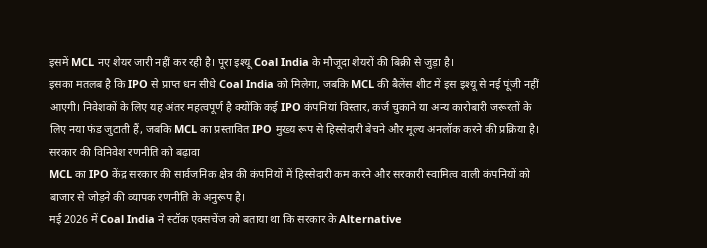इसमें MCL नए शेयर जारी नहीं कर रही है। पूरा इश्यू Coal India के मौजूदा शेयरों की बिक्री से जुड़ा है।
इसका मतलब है कि IPO से प्राप्त धन सीधे Coal India को मिलेगा, जबकि MCL की बैलेंस शीट में इस इश्यू से नई पूंजी नहीं आएगी। निवेशकों के लिए यह अंतर महत्वपूर्ण है क्योंकि कई IPO कंपनियां विस्तार, कर्ज चुकाने या अन्य कारोबारी जरूरतों के लिए नया फंड जुटाती हैं, जबकि MCL का प्रस्तावित IPO मुख्य रूप से हिस्सेदारी बेचने और मूल्य अनलॉक करने की प्रक्रिया है।
सरकार की विनिवेश रणनीति को बढ़ावा
MCL का IPO केंद्र सरकार की सार्वजनिक क्षेत्र की कंपनियों में हिस्सेदारी कम करने और सरकारी स्वामित्व वाली कंपनियों को बाजार से जोड़ने की व्यापक रणनीति के अनुरूप है।
मई 2026 में Coal India ने स्टॉक एक्सचेंज को बताया था कि सरकार के Alternative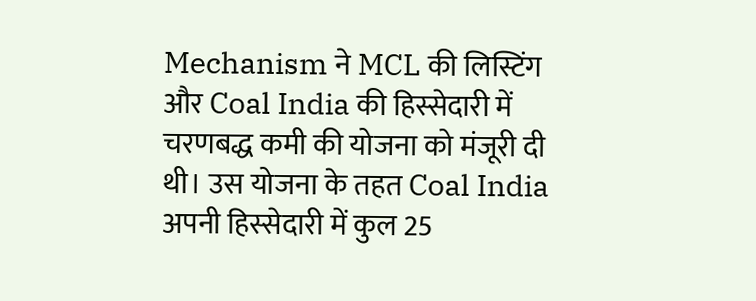Mechanism ने MCL की लिस्टिंग और Coal India की हिस्सेदारी में चरणबद्ध कमी की योजना को मंजूरी दी थी। उस योजना के तहत Coal India अपनी हिस्सेदारी में कुल 25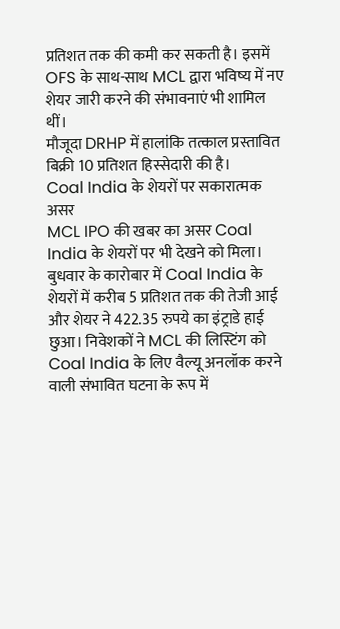प्रतिशत तक की कमी कर सकती है। इसमें OFS के साथ-साथ MCL द्वारा भविष्य में नए शेयर जारी करने की संभावनाएं भी शामिल थीं।
मौजूदा DRHP में हालांकि तत्काल प्रस्तावित बिक्री 10 प्रतिशत हिस्सेदारी की है।
Coal India के शेयरों पर सकारात्मक असर
MCL IPO की खबर का असर Coal India के शेयरों पर भी देखने को मिला। बुधवार के कारोबार में Coal India के शेयरों में करीब 5 प्रतिशत तक की तेजी आई और शेयर ने 422.35 रुपये का इंट्राडे हाई छुआ। निवेशकों ने MCL की लिस्टिंग को Coal India के लिए वैल्यू अनलॉक करने वाली संभावित घटना के रूप में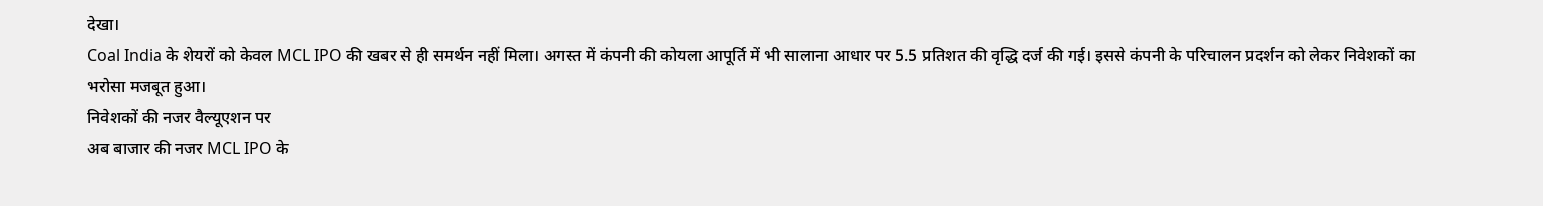देखा।
Coal India के शेयरों को केवल MCL IPO की खबर से ही समर्थन नहीं मिला। अगस्त में कंपनी की कोयला आपूर्ति में भी सालाना आधार पर 5.5 प्रतिशत की वृद्धि दर्ज की गई। इससे कंपनी के परिचालन प्रदर्शन को लेकर निवेशकों का भरोसा मजबूत हुआ।
निवेशकों की नजर वैल्यूएशन पर
अब बाजार की नजर MCL IPO के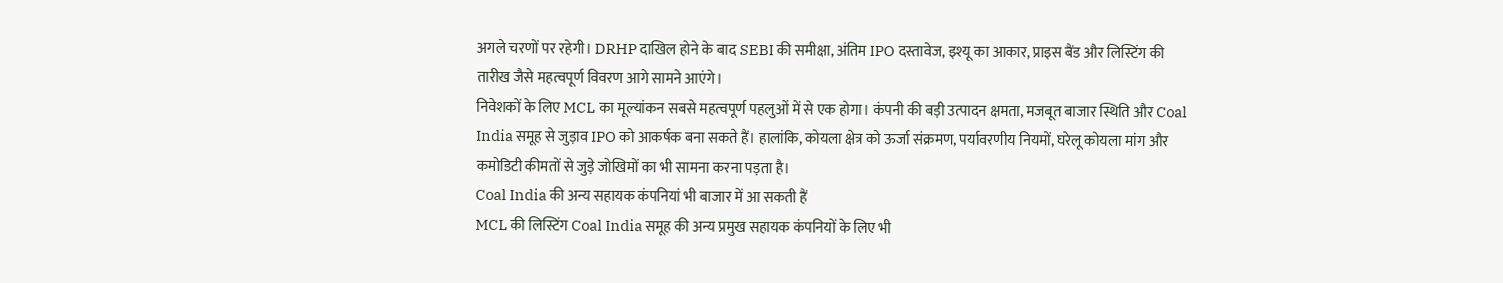अगले चरणों पर रहेगी। DRHP दाखिल होने के बाद SEBI की समीक्षा, अंतिम IPO दस्तावेज, इश्यू का आकार, प्राइस बैंड और लिस्टिंग की तारीख जैसे महत्वपूर्ण विवरण आगे सामने आएंगे।
निवेशकों के लिए MCL का मूल्यांकन सबसे महत्वपूर्ण पहलुओं में से एक होगा। कंपनी की बड़ी उत्पादन क्षमता, मजबूत बाजार स्थिति और Coal India समूह से जुड़ाव IPO को आकर्षक बना सकते हैं। हालांकि, कोयला क्षेत्र को ऊर्जा संक्रमण, पर्यावरणीय नियमों, घरेलू कोयला मांग और कमोडिटी कीमतों से जुड़े जोखिमों का भी सामना करना पड़ता है।
Coal India की अन्य सहायक कंपनियां भी बाजार में आ सकती हैं
MCL की लिस्टिंग Coal India समूह की अन्य प्रमुख सहायक कंपनियों के लिए भी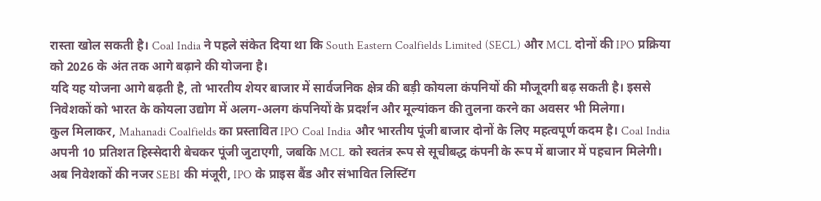रास्ता खोल सकती है। Coal India ने पहले संकेत दिया था कि South Eastern Coalfields Limited (SECL) और MCL दोनों की IPO प्रक्रिया को 2026 के अंत तक आगे बढ़ाने की योजना है।
यदि यह योजना आगे बढ़ती है, तो भारतीय शेयर बाजार में सार्वजनिक क्षेत्र की बड़ी कोयला कंपनियों की मौजूदगी बढ़ सकती है। इससे निवेशकों को भारत के कोयला उद्योग में अलग-अलग कंपनियों के प्रदर्शन और मूल्यांकन की तुलना करने का अवसर भी मिलेगा।
कुल मिलाकर, Mahanadi Coalfields का प्रस्तावित IPO Coal India और भारतीय पूंजी बाजार दोनों के लिए महत्वपूर्ण कदम है। Coal India अपनी 10 प्रतिशत हिस्सेदारी बेचकर पूंजी जुटाएगी, जबकि MCL को स्वतंत्र रूप से सूचीबद्ध कंपनी के रूप में बाजार में पहचान मिलेगी। अब निवेशकों की नजर SEBI की मंजूरी, IPO के प्राइस बैंड और संभावित लिस्टिंग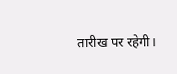तारीख पर रहेगी।